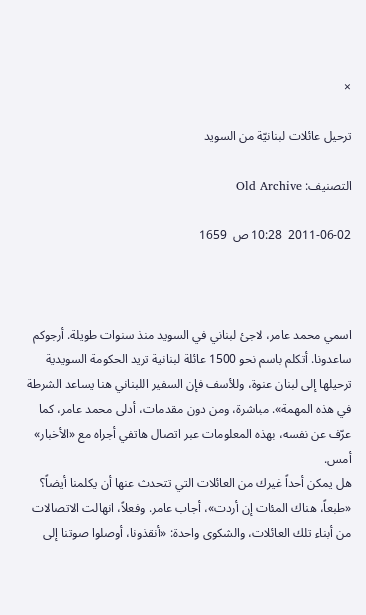×

ترحيل عائلات لبنانيّة من السويد

التصنيف: Old Archive

2011-06-02  10:28 ص  1659



اسمي محمد عامر، لاجئ لبناني في السويد منذ سنوات طويلة. أرجوكم ساعدونا. أتكلم باسم نحو 1500 عائلة لبنانية تريد الحكومة السويدية ترحيلها إلى لبنان عنوة، وللأسف فإن السفير اللبناني هنا يساعد الشرطة في هذه المهمة». مباشرة، ومن دون مقدمات، أدلى محمد عامر، كما عرّف عن نفسه، بهذه المعلومات عبر اتصال هاتفي أجراه مع «الأخبار» أمس.
هل يمكن أحداً غيرك من العائلات التي تتحدث عنها أن يكلمنا أيضاً؟ «طبعاً، هناك المئات إن أردت»، أجاب عامر. وفعلاً، انهالت الاتصالات من أبناء تلك العائلات، والشكوى واحدة: «أنقذونا، أوصلوا صوتنا إلى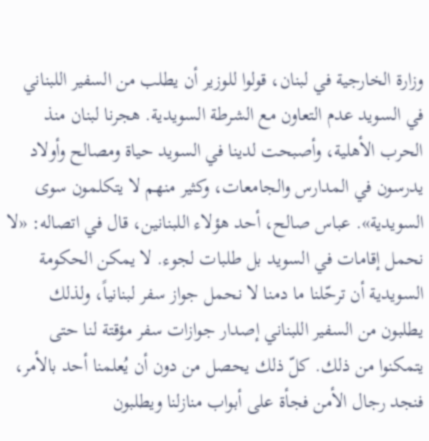وزارة الخارجية في لبنان، قولوا للوزير أن يطلب من السفير اللبناني في السويد عدم التعاون مع الشرطة السويدية. هجرنا لبنان منذ الحرب الأهلية، وأصبحت لدينا في السويد حياة ومصالح وأولاد يدرسون في المدارس والجامعات، وكثير منهم لا يتكلمون سوى السويدية». عباس صالح، أحد هؤلاء اللبنانين، قال في اتصاله: «لا نحمل إقامات في السويد بل طلبات لجوء. لا يمكن الحكومة السويدية أن ترحّلنا ما دمنا لا نحمل جواز سفر لبنانياً، ولذلك يطلبون من السفير اللبناني إصدار جوازات سفر مؤقتة لنا حتى يتمكنوا من ذلك. كلّ ذلك يحصل من دون أن يُعلمنا أحد بالأمر، فنجد رجال الأمن فجأة على أبواب منازلنا ويطلبون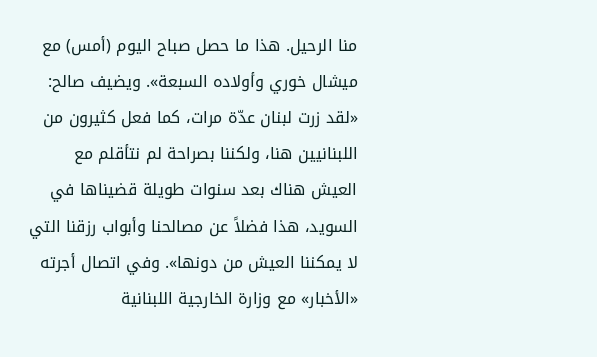منا الرحيل. هذا ما حصل صباح اليوم (أمس) مع ميشال خوري وأولاده السبعة». ويضيف صالح: «لقد زرت لبنان عدّة مرات، كما فعل كثيرون من اللبنانيين هنا، ولكننا بصراحة لم نتأقلم مع العيش هناك بعد سنوات طويلة قضيناها في السويد، هذا فضلاً عن مصالحنا وأبواب رزقنا التي لا يمكننا العيش من دونها». وفي اتصال أجرته «الأخبار» مع وزارة الخارجية اللبنانية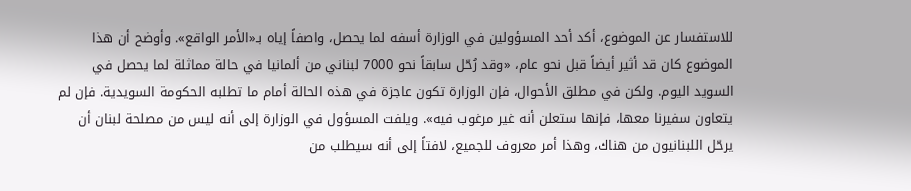للاستفسار عن الموضوع، أكد أحد المسؤولين في الوزارة أسفه لما يحصل، واصفاً إياه بـ«الأمر الواقع». وأوضح أن هذا الموضوع كان قد أثير أيضاً قبل نحو عام، «وقد رُحّل سابقاً نحو 7000 لبناني من ألمانيا في حالة مماثلة لما يحصل في السويد اليوم. ولكن في مطلق الأحوال، فإن الوزارة تكون عاجزة في هذه الحالة أمام ما تطلبه الحكومة السويدية. فإن لم يتعاون سفيرنا معها، فإنها ستعلن أنه غير مرغوب فيه». ويلفت المسؤول في الوزارة إلى أنه ليس من مصلحة لبنان أن يرحّل اللبنانيون من هناك، وهذا أمر معروف للجميع، لافتاً إلى أنه سيطلب من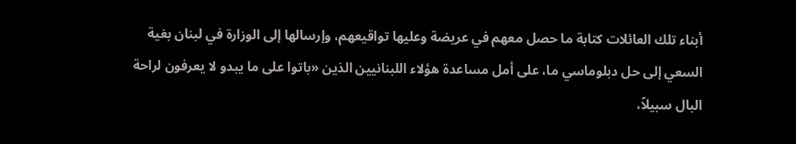أبناء تلك العائلات كتابة ما حصل معهم في عريضة وعليها تواقيعهم، وإرسالها إلى الوزارة في لبنان بغية السعي إلى حل دبلوماسي ما، على أمل مساعدة هؤلاء اللبنانيين الذين «باتوا على ما يبدو لا يعرفون لراحة البال سبيلاً،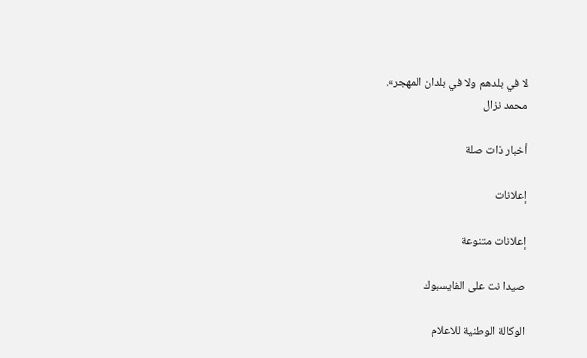لا في بلدهم ولا في بلدان المهجر».
محمد نزال

أخبار ذات صلة

إعلانات

إعلانات متنوعة

صيدا نت على الفايسبوك

الوكالة الوطنية للاعلام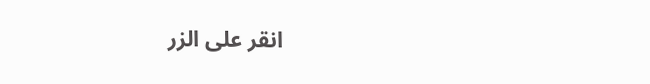انقر على الزر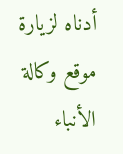أدناه لزيارة موقع وكالة الأنباء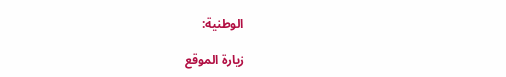الوطنية:

زيارة الموقع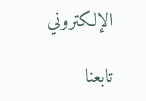الإلكتروني

تابعنا